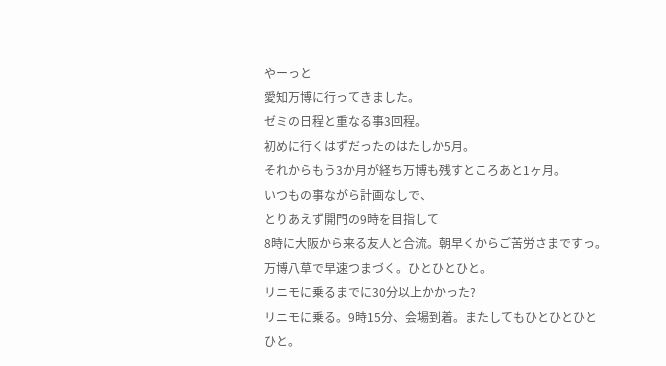やーっと
愛知万博に行ってきました。
ゼミの日程と重なる事3回程。
初めに行くはずだったのはたしか5月。
それからもう3か月が経ち万博も残すところあと1ヶ月。
いつもの事ながら計画なしで、
とりあえず開門の9時を目指して
8時に大阪から来る友人と合流。朝早くからご苦労さまですっ。
万博八草で早速つまづく。ひとひとひと。
リニモに乗るまでに30分以上かかった?
リニモに乗る。9時15分、会場到着。またしてもひとひとひとひと。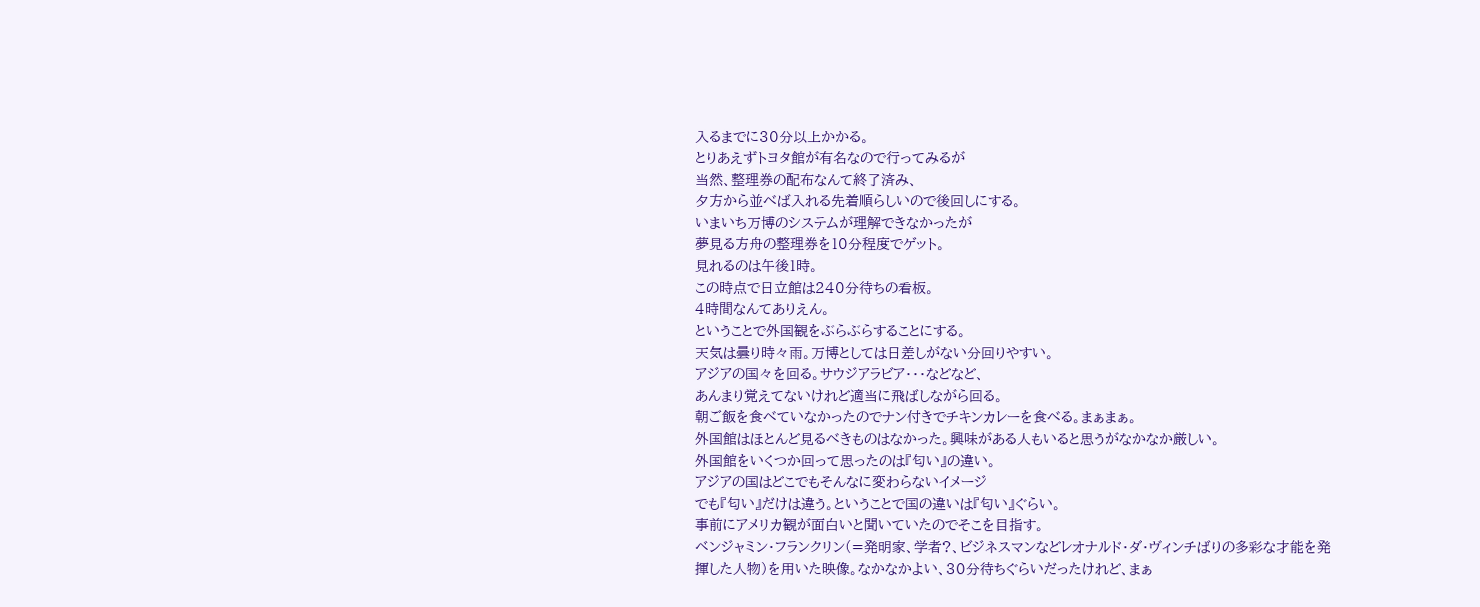入るまでに30分以上かかる。
とりあえずトヨタ館が有名なので行ってみるが
当然、整理券の配布なんて終了済み、
夕方から並べば入れる先着順らしいので後回しにする。
いまいち万博のシステムが理解できなかったが
夢見る方舟の整理券を10分程度でゲット。
見れるのは午後1時。
この時点で日立館は240分待ちの看板。
4時間なんてありえん。
ということで外国観をぶらぶらすることにする。
天気は曇り時々雨。万博としては日差しがない分回りやすい。
アジアの国々を回る。サウジアラビア・・・などなど、
あんまり覚えてないけれど適当に飛ばしながら回る。
朝ご飯を食べていなかったのでナン付きでチキンカレーを食べる。まぁまぁ。
外国館はほとんど見るべきものはなかった。興味がある人もいると思うがなかなか厳しい。
外国館をいくつか回って思ったのは『匂い』の違い。
アジアの国はどこでもそんなに変わらないイメージ
でも『匂い』だけは違う。ということで国の違いは『匂い』ぐらい。
事前にアメリカ観が面白いと聞いていたのでそこを目指す。
ベンジャミン・フランクリン(=発明家、学者?、ビジネスマンなどレオナルド・ダ・ヴィンチばりの多彩な才能を発揮した人物)を用いた映像。なかなかよい、30分待ちぐらいだったけれど、まぁ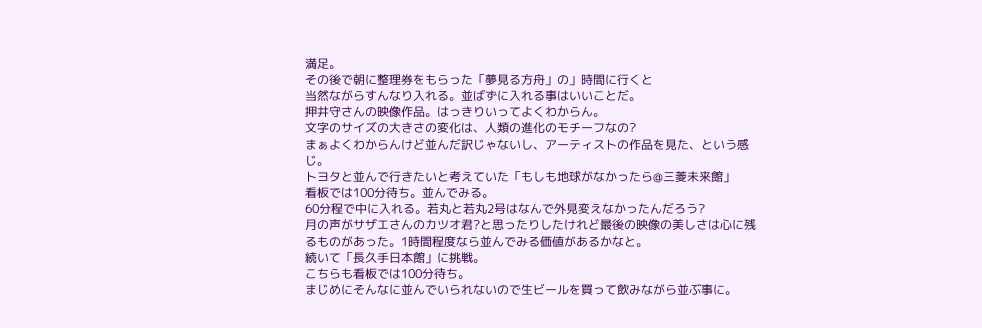満足。
その後で朝に整理券をもらった「夢見る方舟」の」時間に行くと
当然ながらすんなり入れる。並ばずに入れる事はいいことだ。
押井守さんの映像作品。はっきりいってよくわからん。
文字のサイズの大きさの変化は、人類の進化のモチーフなの?
まぁよくわからんけど並んだ訳じゃないし、アーティストの作品を見た、という感じ。
トヨタと並んで行きたいと考えていた「もしも地球がなかったら@三菱未来館」
看板では100分待ち。並んでみる。
60分程で中に入れる。若丸と若丸2号はなんで外見変えなかったんだろう?
月の声がサザエさんのカツオ君?と思ったりしたけれど最後の映像の美しさは心に残るものがあった。1時間程度なら並んでみる価値があるかなと。
続いて「長久手日本館」に挑戦。
こちらも看板では100分待ち。
まじめにそんなに並んでいられないので生ビールを買って飲みながら並ぶ事に。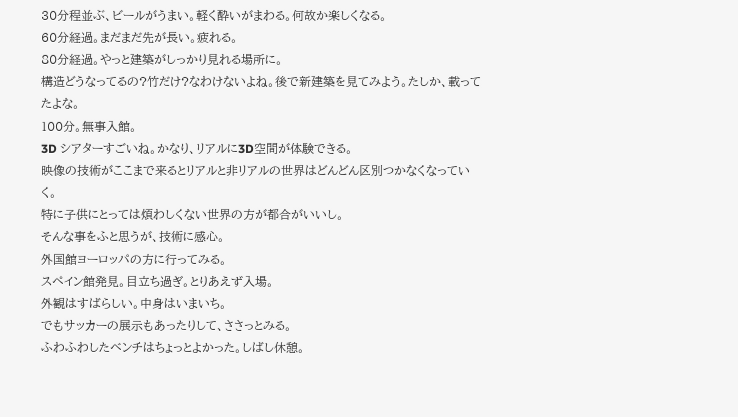30分程並ぶ、ビールがうまい。軽く酔いがまわる。何故か楽しくなる。
60分経過。まだまだ先が長い。疲れる。
80分経過。やっと建築がしっかり見れる場所に。
構造どうなってるの?竹だけ?なわけないよね。後で新建築を見てみよう。たしか、載ってたよな。
100分。無事入館。
3D シアターすごいね。かなり、リアルに3D空間が体験できる。
映像の技術がここまで来るとリアルと非リアルの世界はどんどん区別つかなくなっていく。
特に子供にとっては煩わしくない世界の方が都合がいいし。
そんな事をふと思うが、技術に感心。
外国館ヨーロッパの方に行ってみる。
スペイン館発見。目立ち過ぎ。とりあえず入場。
外観はすばらしい。中身はいまいち。
でもサッカーの展示もあったりして、ささっとみる。
ふわふわしたベンチはちょっとよかった。しばし休憩。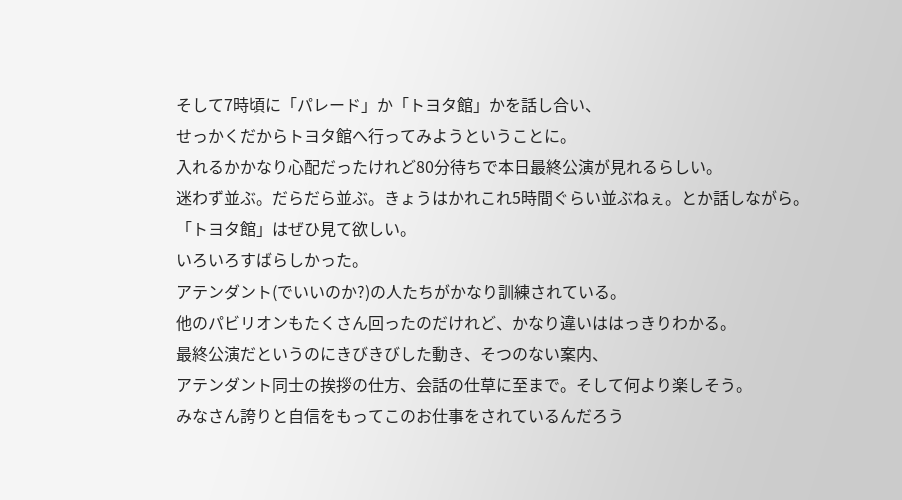そして7時頃に「パレード」か「トヨタ館」かを話し合い、
せっかくだからトヨタ館へ行ってみようということに。
入れるかかなり心配だったけれど80分待ちで本日最終公演が見れるらしい。
迷わず並ぶ。だらだら並ぶ。きょうはかれこれ5時間ぐらい並ぶねぇ。とか話しながら。
「トヨタ館」はぜひ見て欲しい。
いろいろすばらしかった。
アテンダント(でいいのか?)の人たちがかなり訓練されている。
他のパビリオンもたくさん回ったのだけれど、かなり違いははっきりわかる。
最終公演だというのにきびきびした動き、そつのない案内、
アテンダント同士の挨拶の仕方、会話の仕草に至まで。そして何より楽しそう。
みなさん誇りと自信をもってこのお仕事をされているんだろう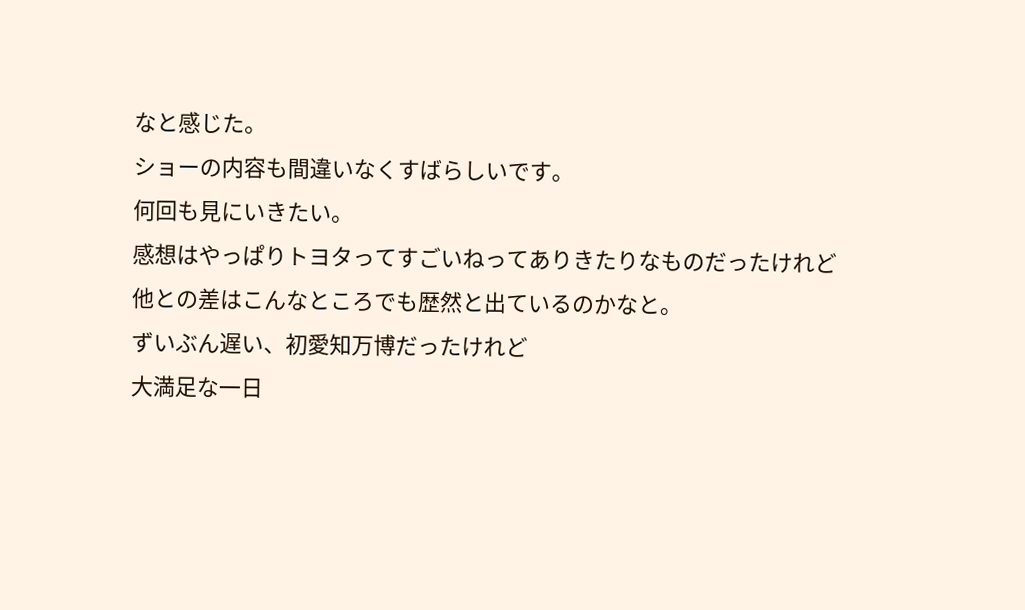なと感じた。
ショーの内容も間違いなくすばらしいです。
何回も見にいきたい。
感想はやっぱりトヨタってすごいねってありきたりなものだったけれど
他との差はこんなところでも歴然と出ているのかなと。
ずいぶん遅い、初愛知万博だったけれど
大満足な一日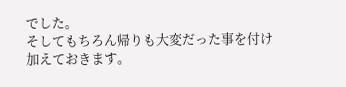でした。
そしてもちろん帰りも大変だった事を付け加えておきます。